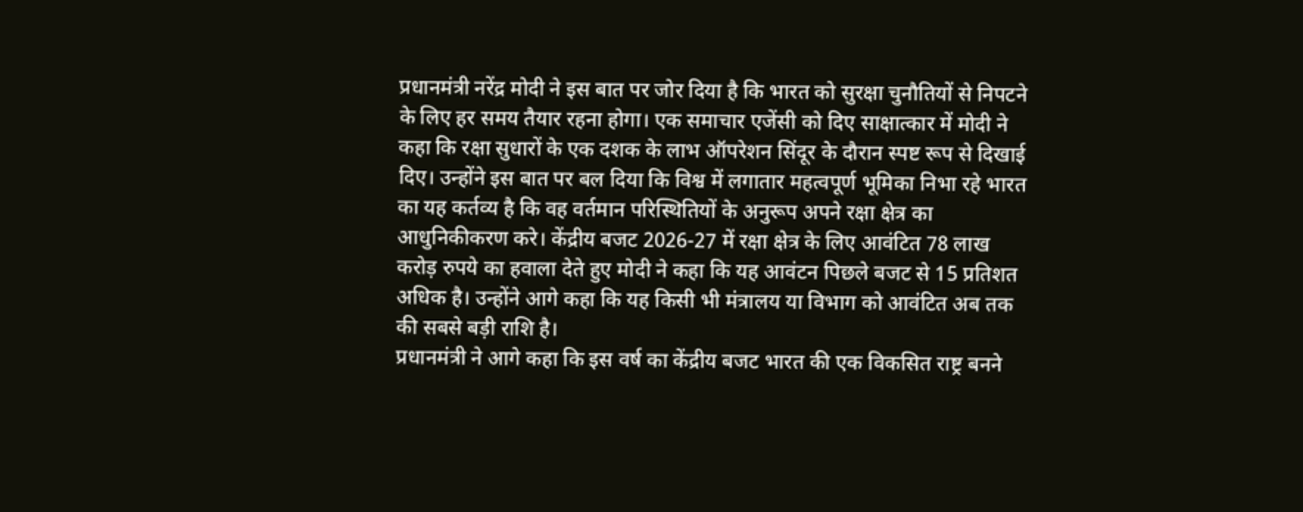प्रधानमंत्री नरेंद्र मोदी ने इस बात पर जोर दिया है कि भारत को सुरक्षा चुनौतियों से निपटने के लिए हर समय तैयार रहना होगा। एक समाचार एजेंसी को दिए साक्षात्कार में मोदी ने कहा कि रक्षा सुधारों के एक दशक के लाभ ऑपरेशन सिंदूर के दौरान स्पष्ट रूप से दिखाई दिए। उन्होंने इस बात पर बल दिया कि विश्व में लगातार महत्वपूर्ण भूमिका निभा रहे भारत का यह कर्तव्य है कि वह वर्तमान परिस्थितियों के अनुरूप अपने रक्षा क्षेत्र का आधुनिकीकरण करे। केंद्रीय बजट 2026-27 में रक्षा क्षेत्र के लिए आवंटित 78 लाख करोड़ रुपये का हवाला देते हुए मोदी ने कहा कि यह आवंटन पिछले बजट से 15 प्रतिशत अधिक है। उन्होंने आगे कहा कि यह किसी भी मंत्रालय या विभाग को आवंटित अब तक की सबसे बड़ी राशि है।
प्रधानमंत्री ने आगे कहा कि इस वर्ष का केंद्रीय बजट भारत की एक विकसित राष्ट्र बनने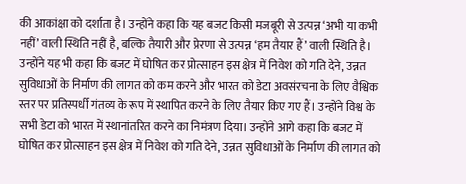की आकांक्षा को दर्शाता है। उन्होंने कहा कि यह बजट किसी मजबूरी से उत्पन्न ‘अभी या कभी नहीं’ वाली स्थिति नहीं है, बल्कि तैयारी और प्रेरणा से उत्पन्न ‘हम तैयार हैं’ वाली स्थिति है। उन्होंने यह भी कहा कि बजट में घोषित कर प्रोत्साहन इस क्षेत्र में निवेश को गति देने, उन्नत सुविधाओं के निर्माण की लागत को कम करने और भारत को डेटा अवसंरचना के लिए वैश्विक स्तर पर प्रतिस्पर्धी गंतव्य के रूप में स्थापित करने के लिए तैयार किए गए हैं। उन्होंने विश्व के सभी डेटा को भारत में स्थानांतरित करने का निमंत्रण दिया। उन्होंने आगे कहा कि बजट में घोषित कर प्रोत्साहन इस क्षेत्र में निवेश को गति देने, उन्नत सुविधाओं के निर्माण की लागत को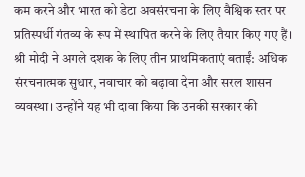कम करने और भारत को डेटा अवसंरचना के लिए वैश्विक स्तर पर प्रतिस्पर्धी गंतव्य के रूप में स्थापित करने के लिए तैयार किए गए हैं।
श्री मोदी ने अगले दशक के लिए तीन प्राथमिकताएं बताईं: अधिक संरचनात्मक सुधार, नवाचार को बढ़ावा देना और सरल शासन व्यवस्था। उन्होंने यह भी दावा किया कि उनकी सरकार की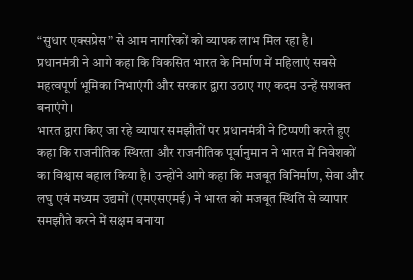“सुधार एक्सप्रेस” से आम नागरिकों को व्यापक लाभ मिल रहा है।
प्रधानमंत्री ने आगे कहा कि विकसित भारत के निर्माण में महिलाएं सबसे महत्वपूर्ण भूमिका निभाएंगी और सरकार द्वारा उठाए गए कदम उन्हें सशक्त बनाएंगे।
भारत द्वारा किए जा रहे व्यापार समझौतों पर प्रधानमंत्री ने टिप्पणी करते हुए कहा कि राजनीतिक स्थिरता और राजनीतिक पूर्वानुमान ने भारत में निवेशकों का विश्वास बहाल किया है। उन्होंने आगे कहा कि मजबूत विनिर्माण, सेवा और लघु एवं मध्यम उद्यमों (एमएसएमई) ने भारत को मजबूत स्थिति से व्यापार समझौते करने में सक्षम बनाया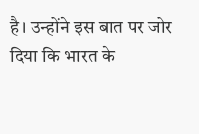है। उन्होंने इस बात पर जोर दिया कि भारत के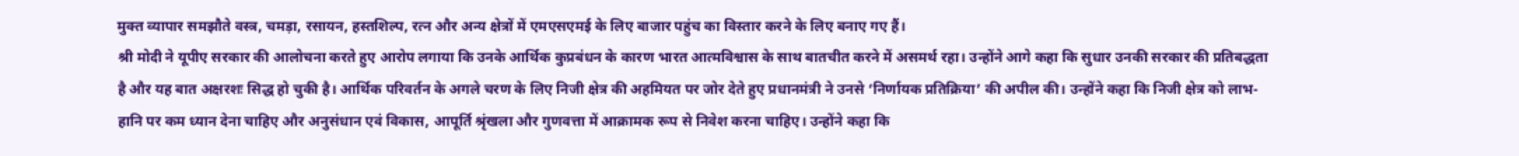मुक्त व्यापार समझौते वस्त्र, चमड़ा, रसायन, हस्तशिल्प, रत्न और अन्य क्षेत्रों में एमएसएमई के लिए बाजार पहुंच का विस्तार करने के लिए बनाए गए हैं।
श्री मोदी ने यूपीए सरकार की आलोचना करते हुए आरोप लगाया कि उनके आर्थिक कुप्रबंधन के कारण भारत आत्मविश्वास के साथ बातचीत करने में असमर्थ रहा। उन्होंने आगे कहा कि सुधार उनकी सरकार की प्रतिबद्धता है और यह बात अक्षरशः सिद्ध हो चुकी है। आर्थिक परिवर्तन के अगले चरण के लिए निजी क्षेत्र की अहमियत पर जोर देते हुए प्रधानमंत्री ने उनसे ‘निर्णायक प्रतिक्रिया’ की अपील की। उन्होंने कहा कि निजी क्षेत्र को लाभ-हानि पर कम ध्यान देना चाहिए और अनुसंधान एवं विकास, आपूर्ति श्रृंखला और गुणवत्ता में आक्रामक रूप से निवेश करना चाहिए। उन्होंने कहा कि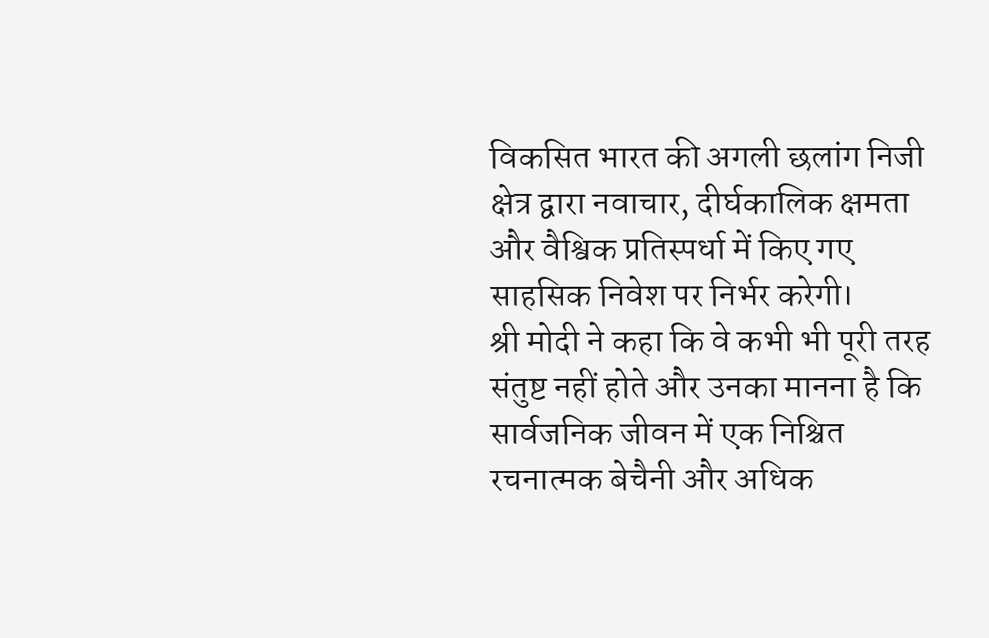विकसित भारत की अगली छलांग निजी क्षेत्र द्वारा नवाचार, दीर्घकालिक क्षमता और वैश्विक प्रतिस्पर्धा में किए गए साहसिक निवेश पर निर्भर करेगी।
श्री मोदी ने कहा कि वे कभी भी पूरी तरह संतुष्ट नहीं होते और उनका मानना है कि सार्वजनिक जीवन में एक निश्चित रचनात्मक बेचैनी और अधिक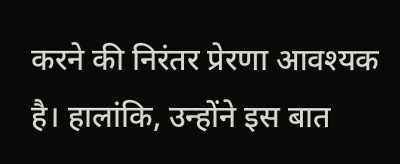करने की निरंतर प्रेरणा आवश्यक है। हालांकि, उन्होंने इस बात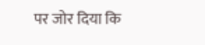पर जोर दिया कि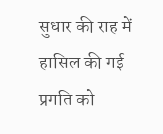सुधार की राह में हासिल की गई प्रगति को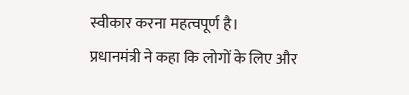स्वीकार करना महत्वपूर्ण है।
प्रधानमंत्री ने कहा कि लोगों के लिए और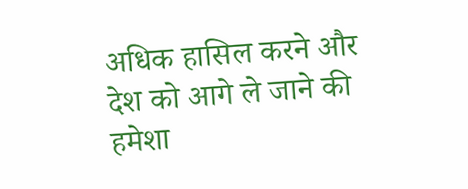अधिक हासिल करने और देश को आगे ले जाने की हमेशा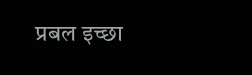प्रबल इच्छा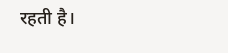रहती है।